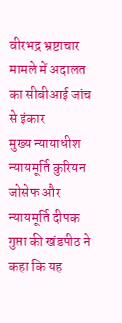वीरभद्र भ्रष्टाचार मामले में अदालत का सीबीआई जांच से इंकार
मुख्य न्यायाधीश न्यायमूर्ति कुरियन जोसेफ और न्यायमूर्ति दीपक गुप्ता की खंडपीठ ने कहा कि यह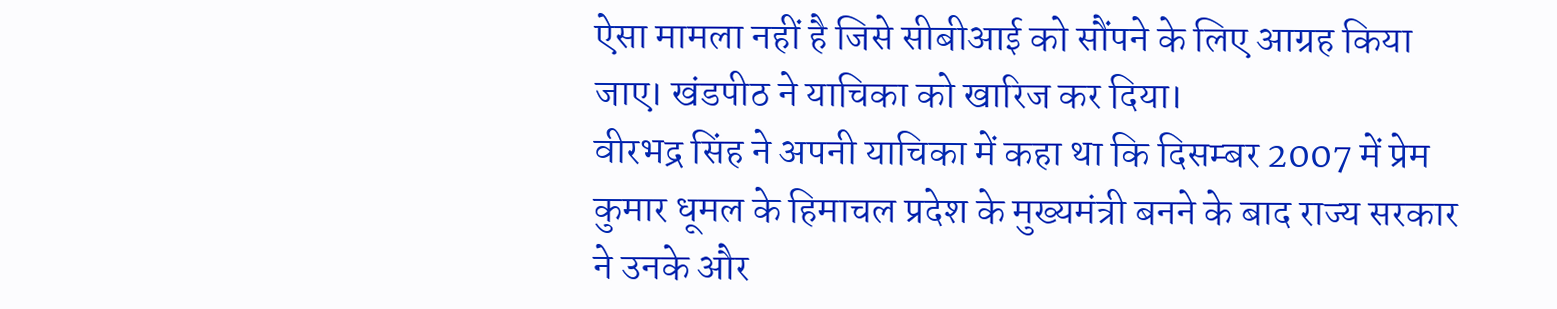ऐसा मामला नहीं है जिसे सीबीआई को सौंपने के लिए आग्रह किया जाए। खंडपीठ ने याचिका को खारिज कर दिया।
वीरभद्र सिंह ने अपनी याचिका में कहा था कि दिसम्बर 2007 में प्रेम कुमार धूमल के हिमाचल प्रदेश के मुख्यमंत्री बनने के बाद राज्य सरकार ने उनके और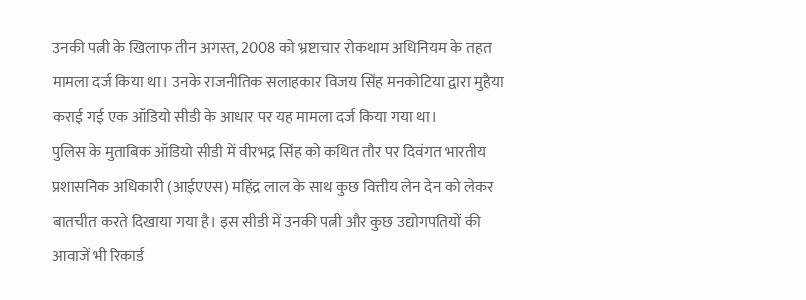उनकी पत्नी के खिलाफ तीन अगस्त, 2008 को भ्रष्टाचार रोकथाम अधिनियम के तहत मामला दर्ज किया था। उनके राजनीतिक सलाहकार विजय सिंह मनकोटिया द्वारा मुहैया कराई गई एक ऑडियो सीडी के आधार पर यह मामला दर्ज किया गया था।
पुलिस के मुताबिक ऑडियो सीडी में वीरभद्र सिंह को कथित तौर पर दिवंगत भारतीय प्रशासनिक अधिकारी (आईएएस) महिंद्र लाल के साथ कुछ वित्तीय लेन देन को लेकर बातचीत करते दिखाया गया है। इस सीडी में उनकी पत्नी और कुछ उद्योगपतियों की आवाजें भी रिकार्ड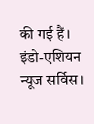की गई हैं।
इंडो-एशियन न्यूज सर्विस।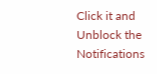Click it and Unblock the Notifications